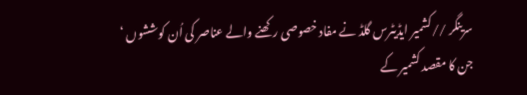سرینگر //کشمیر ایڈیٹرس گلڈ نے مفاد خصوصی رکھنے والے عناصر کی اُن کوششوں ‘ جن کا مقصد کشمیر کے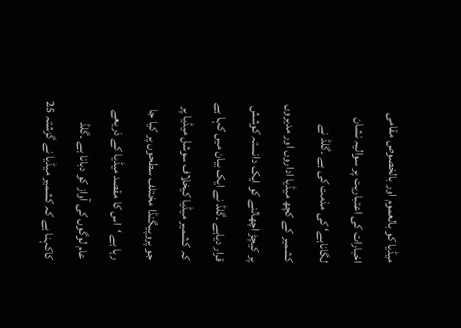میڈیا کو بالعموم اور بالخصوص مقامی اخبارات کی اعتباریت پر سوالیہ نشان لگاناہے‘ کی مذمت کی ہے ۔گلڈ نے کشمیر کے کچھ میڈیا اداروں اور مدیروں پر کیچڑ اچھالنے کو ایک دانستہ کوشش قرار دیاہے ۔گلڈ نے ایک بیان میں کہا ہے کہ کشمیر میڈیا کیخلاف سوشل میڈیا پر جو پروپیگنڈا مختلف سطحوں پر کیا جا رہا ہے ‘اس کا مقصد میڈیا کے ذریعے عام لوگوں کی آواز کو دبانا ہے ۔گلڈ کاکہنا ہے کہ کشمیر میڈیا نے گزشتہ 25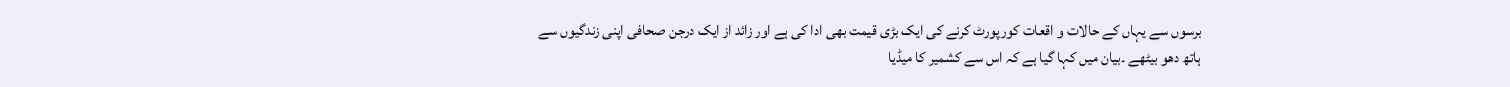برسوں سے یہاں کے حالات و اقعات کورپورٹ کرنے کی ایک بڑی قیمت بھی ادا کی ہے اور زائد از ایک درجن صحافی اپنی زندگیوں سے ہاتھ دھو بیٹھے ۔بیان میں کہا گیا ہے کہ اس سے کشمیر کا میڈیا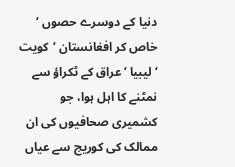دنیا کے دوسرے حصوں ‘ خاص کر افغانستان ‘کویت ‘ لیبیا ‘عراق کے ٹکراؤ سے نمٹنے کا اہل ہوا، جو کشمیری صحافیوں کی ان ممالک کی کوریج سے عیاں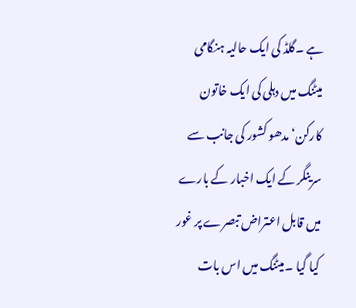ہے ۔گلڈ کی ایک حالیہ ہنگامی میٹنگ میں دہلی کی ایک خاتون کارکن‘مدھو کشور کی جانب سے سرینگر کے ایک اخبار کے بارے میں قابل اعتراض تبصرے پر غور کیا گیا ۔میٹنگ میں اس بات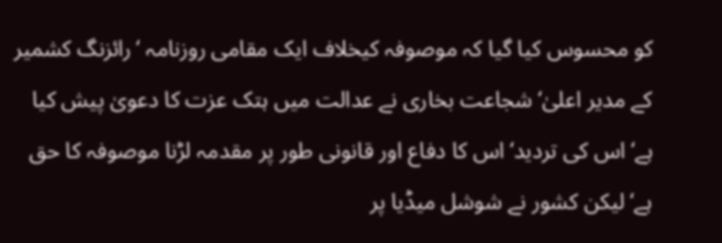کو محسوس کیا گیا کہ موصوفہ کیخلاف ایک مقامی روزنامہ ‘رائزنگ کشمیر کے مدیر اعلیٰ‘ شجاعت بخاری نے عدالت میں ہتک عزت کا دعویٰ پیش کیا ہے‘ اس کی تردید‘اس کا دفاع اور قانونی طور پر مقدمہ لڑنا موصوفہ کا حق ہے‘ لیکن کشور نے شوشل میڈیا پر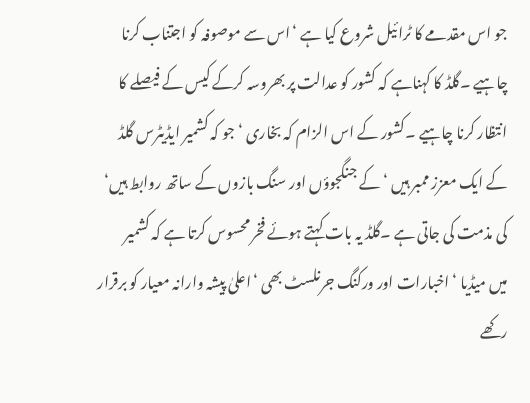جو اس مقدمے کا ٹرائیل شروع کیا ہے ‘اس سے موصوفہ کو اجتناب کرنا چاہیے ۔گلڈ کا کہناہے کہ کشور کو عدالت پر بھروسہ کرکے کیس کے فیصلے کا انتظار کرنا چاہیے ۔کشور کے اس الزام کہ بخاری ‘ جو کہ کشمیر ایڈیٹرس گلڈ کے ایک معزز ممبر ہیں ‘ کے جنگجوؤں اور سنگ بازوں کے ساتھ روابط ہیں‘ کی مذمت کی جاتی ہے ۔گلڈ یہ بات کہتے ہوئے فخر محسوس کرتا ہے کہ کشمیر میں میڈیا ‘اخبارات اور ورکنگ جرنلسٹ بھی ‘اعلیٰ پیشہ وارانہ معیار کو برقرار رکھے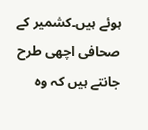ہوئے ہیں۔کشمیر کے صحافی اچھی طرح جانتے ہیں کہ وہ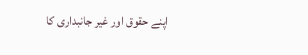اپنے حقوق اور غیر جانبداری کا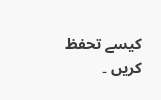کیسے تحفظ کریں ۔